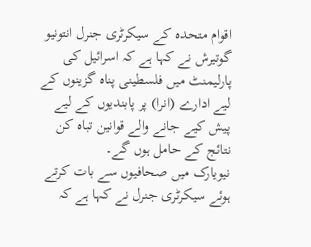اقوام متحدہ کے سیکرٹری جنرل انتونیو گوتیرش نے کہا ہے کہ اسرائیل کی پارلیمنٹ میں فلسطینی پناہ گزینوں کے لیے ادارے (انرا) پر پابندیوں کے لیے پیش کیے جانے والے قوانین تباہ کن نتائج کے حامل ہوں گے۔
نیویارک میں صحافیوں سے بات کرتے ہوئے سیکرٹری جنرل نے کہا ہے کہ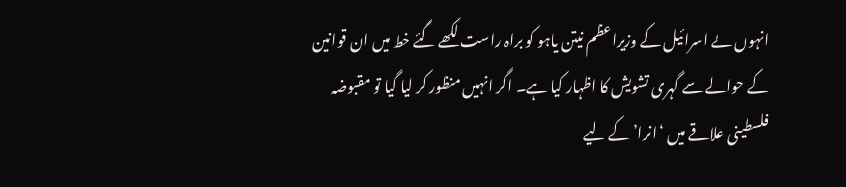انہوں ںے اسرائیل کے وزیراعظم نیتن یاہو کو براہ راست لکھے گئے خط میں ان قوانین کے حوالے سے گہری تشویش کا اظہار کیا ہے۔ اگر انہیں منظور کر لیا گیا تو مقبوضہ فلسطینی علاقے میں ‘انرا’ کے لیے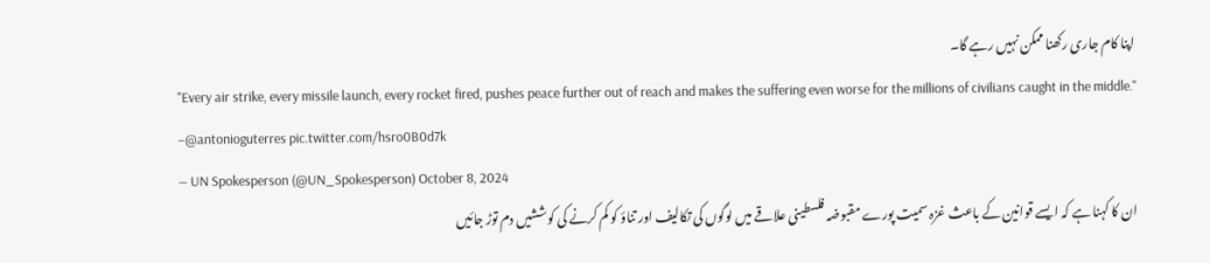اپنا کام جاری رکھنا ممکن نہیں رہے گا۔
"Every air strike, every missile launch, every rocket fired, pushes peace further out of reach and makes the suffering even worse for the millions of civilians caught in the middle." –@antonioguterres pic.twitter.com/hsro0B0d7k
— UN Spokesperson (@UN_Spokesperson) October 8, 2024
ان کا کہنا ہے کہ ایسے قوانین کے باعث غزہ سمیت پورے مقبوضہ فلسطینی علاقے میں لوگوں کی تکالیف اور تناؤ کو کم کرنے کی کوششیں دم توڑ جائیں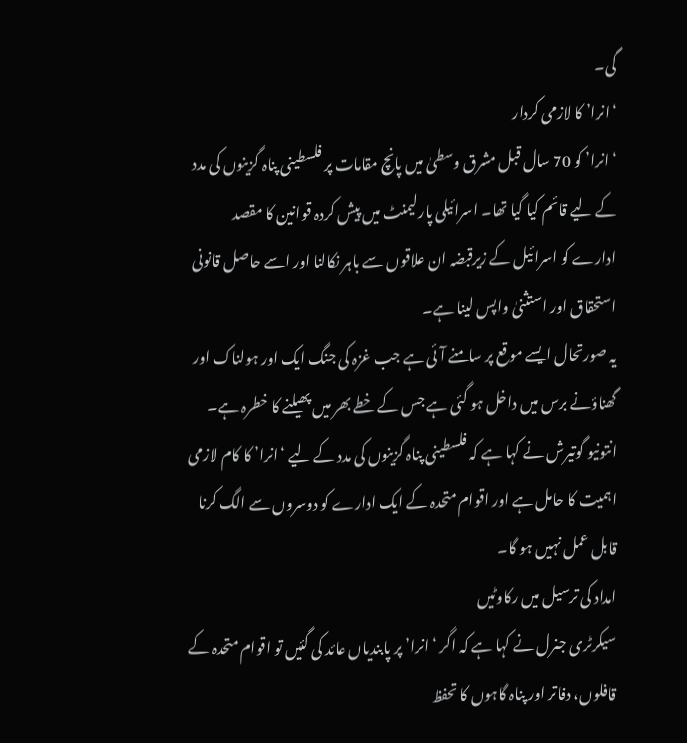گی۔
‘انرا’ کا لازمی کردار
‘انرا’ کو 70 سال قبل مشرق وسطیٰ میں پانچ مقامات پر فلسطینی پناہ گزینوں کی مدد کے لیے قائم کیا گیا تھا۔ اسرائیلی پارلیمنٹ میں پیش کردہ قوانین کا مقصد ادارے کو اسرائیل کے زیرقبضہ ان علاقوں سے باہر نکالنا اور اسے حاصل قانونی استحقاق اور استثنیٰ واپس لینا ہے۔
یہ صورتحال ایسے موقع پر سامنے آئی ہے جب غزہ کی جنگ ایک اور ہولناک اور گھناؤنے برس میں داخل ہو گئی ہے جس کے خطے بھر میں پھیلنے کا خطرہ ہے۔
انتونیو گوتیرش نے کہا ہے کہ فلسطینی پناہ گزینوں کی مدد کے لیے ‘انرا’ کا کام لازمی اہمیت کا حامل ہے اور اقوام متحدہ کے ایک ادارے کو دوسروں سے الگ کرنا قابل عمل نہیں ہو گا۔
امداد کی ترسیل میں رکاوٹیں
سیکرٹری جنرل نے کہا ہے کہ اگر ‘انرا’ پر پابندیاں عائد کی گئیں تو اقوام متحدہ کے قافلوں، دفاتر اور پناہ گاہوں کا تحفظ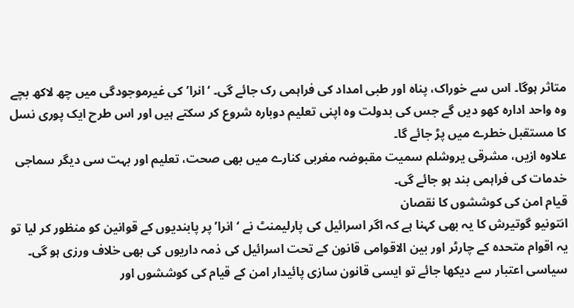متاثر ہوگا۔ اس سے خوراک، پناہ اور طبی امداد کی فراہمی رک جائے گی۔ ‘انرا’ کی غیرموجودگی میں چھ لاکھ بچے وہ واحد ادارہ کھو دیں گے جس کی بدولت وہ اپنی تعلیم دوبارہ شروع کر سکتے ہیں اور اس طرح ایک پوری نسل کا مستقبل خطرے میں پڑ جائے گا۔
علاوہ ازیں، مشرقی یروشلم سمیت مقبوضہ مغربی کنارے میں بھی صحت، تعلیم اور بہت سی دیگر سماجی خدمات کی فراہمی بند ہو جائے گی۔
قیام امن کی کوششوں کا نقصان
انتونیو گوتیرش کا یہ بھی کہنا ہے کہ اگر اسرائیل کی پارلیمنٹ نے ‘انرا’ پر پابندیوں کے قوانین کو منظور کر لیا تو یہ اقوام متحدہ کے چارٹر اور بین الاقوامی قانون کے تحت اسرائیل کی ذمہ داریوں کی بھی خلاف ورزی ہو گی۔
سیاسی اعتبار سے دیکھا جائے تو ایسی قانون سازی پائیدار امن کے قیام کی کوششوں اور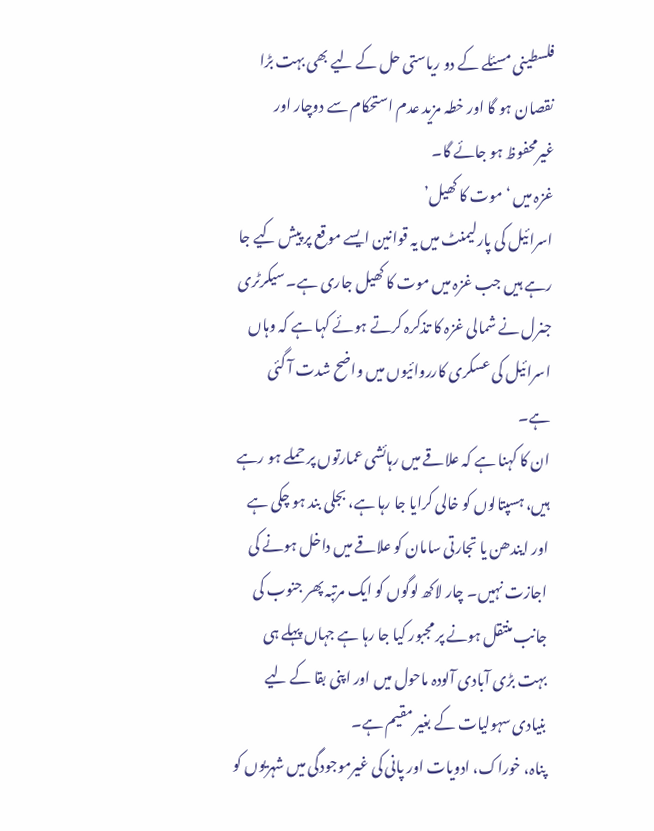فلسطینی مسئلے کے دو ریاستی حل کے لیے بھی بہت بڑا نقصان ہو گا اور خطہ مزید عدم استحکام سے دوچار اور غیرمحفوظ ہو جائے گا۔
غزہ میں ‘موت کا کھیل’
اسرائیل کی پارلیمنٹ میں یہ قوانین ایسے موقع پر پیش کیے جا رہے ہیں جب غزہ میں موت کا کھیل جاری ہے۔ سیکرٹری جنرل نے شمالی غزہ کا تذکرہ کرتے ہوئے کہا ہے کہ وہاں اسرائیل کی عسکری کارروائیوں میں واضح شدت آ گئی ہے۔
ان کا کہنا ہے کہ علاقے میں رہائشی عمارتوں پر حملے ہو رہے ہیں، ہسپتالوں کو خالی کرایا جا رہا ہے، بجلی بند ہو چکی ہے اور ایندھن یا تجارتی سامان کو علاقے میں داخل ہونے کی اجازت نہیں۔ چار لاکھ لوگوں کو ایک مرتبہ پھر جنوب کی جانب منتقل ہونے پر مجبور کیا جا رہا ہے جہاں پہلے ہی بہت بڑی آبادی آلودہ ماحول میں اور اپنی بقا کے لیے بنیادی سہولیات کے بغیر مقیم ہے۔
پناہ، خوراک، ادویات اور پانی کی غیرموجودگی میں شہریوں کو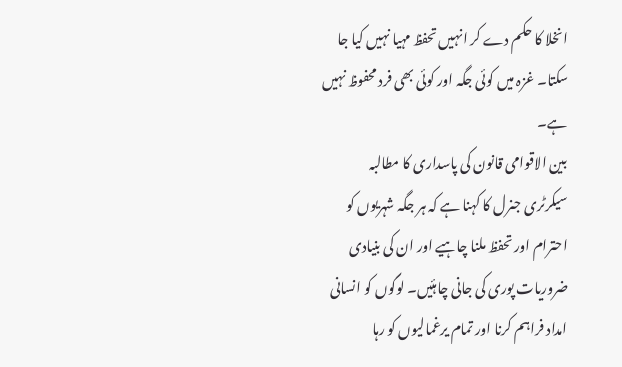انخلا کا حکم دے کر انہیں تحفظ مہیا نہیں کیا جا سکتا۔ غزہ میں کوئی جگہ اور کوئی بھی فرد محفوظ نہیں ہے۔
بین الاقوامی قانون کی پاسداری کا مطالبہ
سیکرٹری جنرل کا کہنا ہے کہ ہر جگہ شہریوں کو احترام اور تحفظ ملنا چاہیے اور ان کی بنیادی ضروریات پوری کی جانی چاہئیں۔ لوگوں کو انسانی امداد فراہم کرنا اور تمام یرغمالیوں کو رہا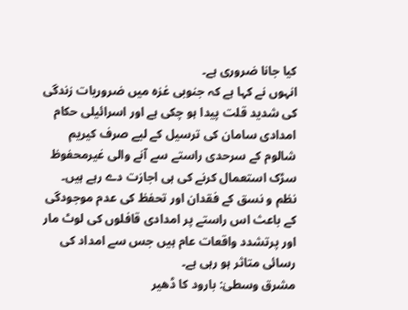کیا جانا ضروری ہے۔
انہوں نے کہا ہے کہ جنوبی غزہ میں ضروریات زندگی کی شدید قلت پیدا ہو چکی ہے اور اسرائیلی حکام امدادی سامان کی ترسیل کے لیے صرف کیریم شالوم کے سرحدی راستے سے آنے والی غیرمحفوظ سڑک استعمال کرنے کی ہی اجازت دے رہے ہیں۔ نظم و نسق کے فقدان اور تحفظ کی عدم موجودگی کے باعث اس راستے پر امدادی قافلوں کی لوٹ مار اور پرتشدد واقعات عام ہیں جس سے امداد کی رسائی متاثر ہو رہی ہے۔
مشرق وسطیٰ: بارود کا ڈھیر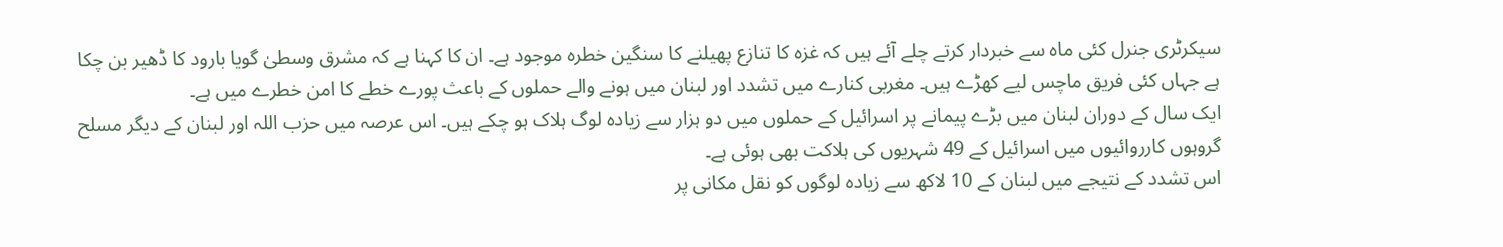سیکرٹری جنرل کئی ماہ سے خبردار کرتے چلے آئے ہیں کہ غزہ کا تنازع پھیلنے کا سنگین خطرہ موجود ہے۔ ان کا کہنا ہے کہ مشرق وسطیٰ گویا بارود کا ڈھیر بن چکا ہے جہاں کئی فریق ماچس لیے کھڑے ہیں۔ مغربی کنارے میں تشدد اور لبنان میں ہونے والے حملوں کے باعث پورے خطے کا امن خطرے میں ہے۔
ایک سال کے دوران لبنان میں بڑے پیمانے پر اسرائیل کے حملوں میں دو ہزار سے زیادہ لوگ ہلاک ہو چکے ہیں۔ اس عرصہ میں حزب اللہ اور لبنان کے دیگر مسلح گروہوں کارروائیوں میں اسرائیل کے 49 شہریوں کی ہلاکت بھی ہوئی ہے۔
اس تشدد کے نتیجے میں لبنان کے 10 لاکھ سے زیادہ لوگوں کو نقل مکانی پر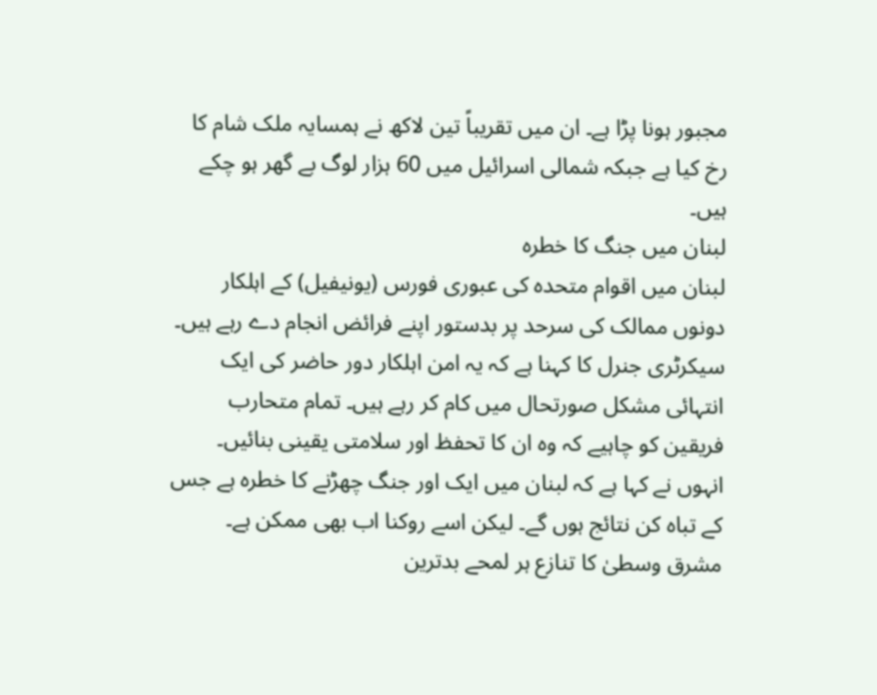مجبور ہونا پڑا ہے۔ ان میں تقریباً تین لاکھ نے ہمسایہ ملک شام کا رخ کیا ہے جبکہ شمالی اسرائیل میں 60 ہزار لوگ بے گھر ہو چکے ہیں۔
لبنان میں جنگ کا خطرہ
لبنان میں اقوام متحدہ کی عبوری فورس (یونیفیل) کے اہلکار دونوں ممالک کی سرحد پر بدستور اپنے فرائض انجام دے رہے ہیں۔
سیکرٹری جنرل کا کہنا ہے کہ یہ امن اہلکار دور حاضر کی ایک انتہائی مشکل صورتحال میں کام کر رہے ہیں۔ تمام متحارب فریقین کو چاہیے کہ وہ ان کا تحفظ اور سلامتی یقینی بنائیں۔
انہوں نے کہا ہے کہ لبنان میں ایک اور جنگ چھڑنے کا خطرہ ہے جس کے تباہ کن نتائج ہوں گے۔ لیکن اسے روکنا اب بھی ممکن ہے۔
مشرق وسطیٰ کا تنازع ہر لمحے بدترین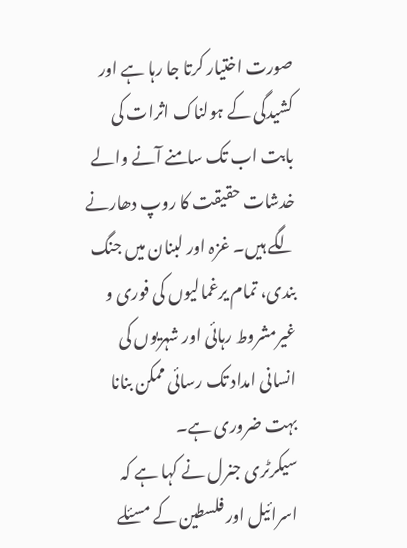صورت اختیار کرتا جا رہا ہے اور کشیدگی کے ہولناک اثرات کی بابت اب تک سامنے آنے والے خدشات حقیقت کا روپ دھارنے لگے ہیں۔ غزہ اور لبنان میں جنگ بندی، تمام یرغمالیوں کی فوری و غیرمشروط رہائی اور شہریوں کی انسانی امداد تک رسائی ممکن بنانا بہت ضروری ہے۔
سیکرٹری جنرل نے کہا ہے کہ اسرائیل اور فلسطین کے مسئلے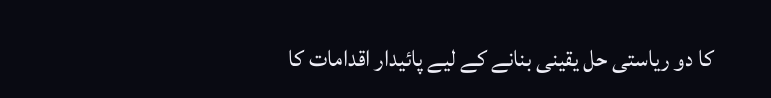کا دو ریاستی حل یقینی بنانے کے لیے پائیدار اقدامات کا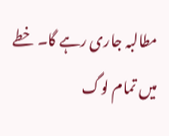مطالبہ جاری رہے گا۔ خطے میں تمام لوگ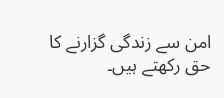امن سے زندگی گزارنے کا حق رکھتے ہیں۔